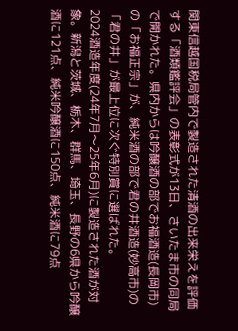関東信越国税局管内で製造された清酒の出来栄えを評価する「酒類鑑評会」の表彰式が13日、さいたま市の同局で開かれた。県内からは吟醸酒の部でお福酒造(長岡市)の「お福正宗」が、純米酒の部で君の井酒造(妙高市)の「君の井」が最上位に次ぐ特別賞に選ばれた。
2024酒造年度(24年7月〜25年6月)に製造された酒が対象。新潟と茨城、栃木、群馬、埼玉、長野の6県から吟醸酒に121点、純米吟醸酒に150点、純米酒に79点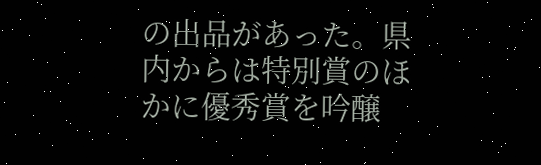の出品があった。県内からは特別賞のほかに優秀賞を吟醸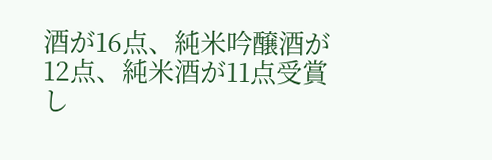酒が16点、純米吟醸酒が12点、純米酒が11点受賞し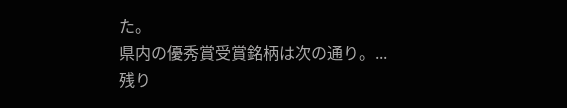た。
県内の優秀賞受賞銘柄は次の通り。...
残り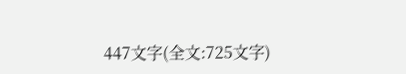447文字(全文:725文字)